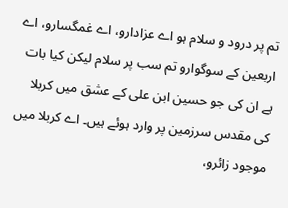تم پر درود و سلام ہو اے عزادارو، اے غمگسارو، اے اربعین کے سوگوارو تم سب پر سلام لیکن کیا بات ہے ان کی جو حسین ابن علی کے عشق میں کربلا کی مقدس سرزمین پر وارد ہوئے ہیں۔ اے کربلا میں موجود زائرو،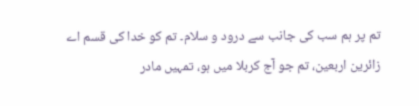تم پر ہم سب کی جانب سے درود و سلام۔ تم کو خدا کی قسم اے زائرین اربعین، تم جو آج کربلا میں ہو، تمہیں مادر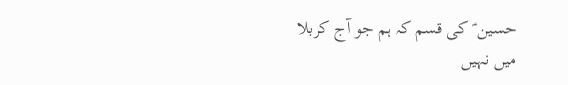حسین ؑ کی قسم کہ ہم جو آج کربلا میں نہیں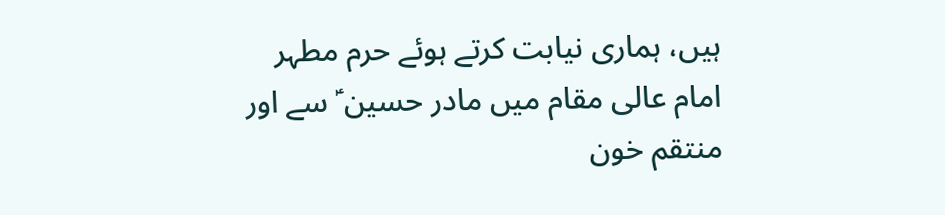ہیں، ہماری نیابت کرتے ہوئے حرم مطہر امام عالی مقام میں مادر حسین ؑ سے اور منتقم خون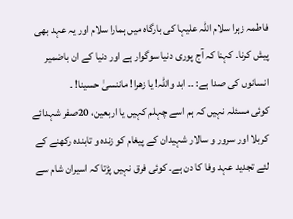فاطمہ زہرا سلام اللہ علیہا کی بارگاہ میں ہمارا سلام اور یہ عہد بهی پیش کرنا۔ کہنا کہ آج پوری دنیا سوگوار ہے اور دنیا کے ان باضمیر انسانوں کی صدا ہے: ۔۔ ابد واللہ! یا زهرا! ماننسیٰ حسینا! ۔
کوئی مسئلہ نہیں کہ ہم اسے چہلم کہیں یا اربعین، 20صفر شہدائے کربلا اور سرور و سالار شہیدان کے پیغام کو زندہ و تابندہ رکهنے کے لئے تجدید عہد وفا کا دن ہے۔ کوئی فرق نہیں پڑتا کہ اسیران شام سے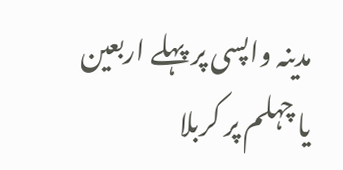مدینہ واپسی پر پہلے اربعین یا چہلم پر کربلا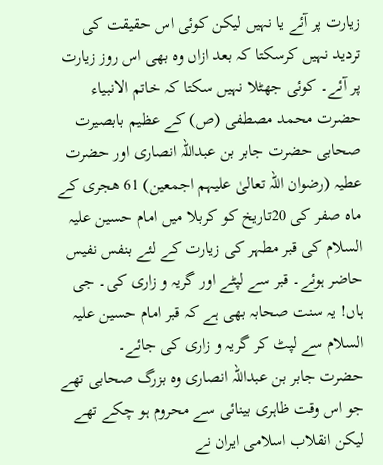زیارت پر آئے یا نہیں لیکن کوئی اس حقیقت کی تردید نہیں کرسکتا کہ بعد ازاں وہ بهی اس روز زیارت پر آئے۔ کوئی جهٹلا نہیں سکتا کہ خاتم الانبیاء حضرت محمد مصطفی (ص) کے عظیم بابصیرت صحابی حضرت جابر بن عبداللہ انصاری اور حضرت عطیہ (رضوان اللہ تعالیٰ علیہم اجمعین) 61 هجری کے ماہ صفر کی 20تاریخ کو کربلا میں امام حسین علیہ السلام کی قبر مطہر کی زیارت کے لئے بنفس نفیس حاضر ہوئے۔ قبر سے لپٹے اور گریہ و زاری کی۔ جی ہاں! یہ سنت صحابہ بهی ہے کہ قبر امام حسین علیہ السلام سے لپٹ کر گریہ و زاری کی جائے۔
حضرت جابر بن عبداللہ انصاری وہ بزرگ صحابی تهے جو اس وقت ظاہری بینائی سے محروم ہو چکے تهے لیکن انقلاب اسلامی ایران نے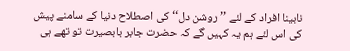نابینا افراد کے لئے ’’روشن دل‘‘ کی اصطلاح دنیا کے سامنے پیش کی اس لئے ہم یہ کہیں گے کہ حضرت جابر بابصیرت تو تهے ہی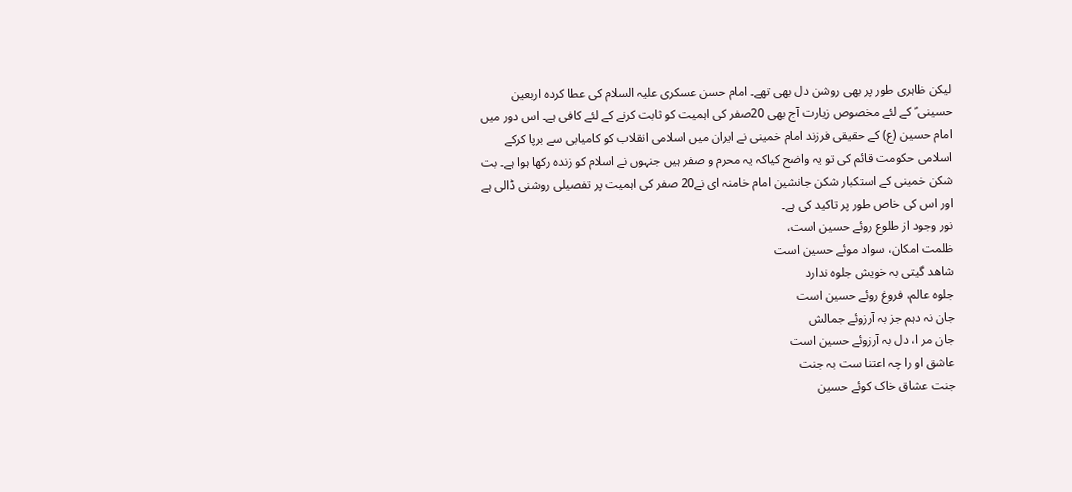لیکن ظاہری طور پر بهی روشن دل بهی تهے۔ امام حسن عسکری علیہ السلام کی عطا کردہ اربعین حسینی ؑ کے لئے مخصوص زیارت آج بهی 20صفر کی اہمیت کو ثابت کرنے کے لئے کافی ہے۔ اس دور میں امام حسین (ع) کے حقیقی فرزند امام خمینی نے ایران میں اسلامی انقلاب کو کامیابی سے برپا کرکے اسلامی حکومت قائم کی تو یہ واضح کیاکہ یہ محرم و صفر ہیں جنہوں نے اسلام کو زندہ رکها ہوا ہے۔ بت شکن خمینی کے استکبار شکن جانشین امام خامنہ ای نے20 صفر کی اہمیت پر تفصیلی روشنی ڈالی ہے اور اس کی خاص طور پر تاکید کی ہے۔
نور وجود از طلوع روئے حسین است،
ظلمت امکان، سواد موئے حسین است
شاهد گیتی بہ خویش جلوہ ندارد
جلوہ عالم، فروغ روئے حسین است
جان نہ دہم جز بہ آرزوئے جمالش
جان مر ا، دل بہ آرزوئے حسین است
عاشق او را چہ اعتنا ست بہ جنت
جنت عشاق خاک کوئے حسین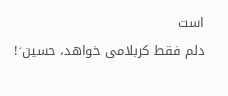است
دلم فقط کربلامی خواهد، حسین ؑ!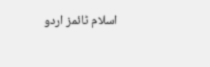اسلام ٹائمز اردو